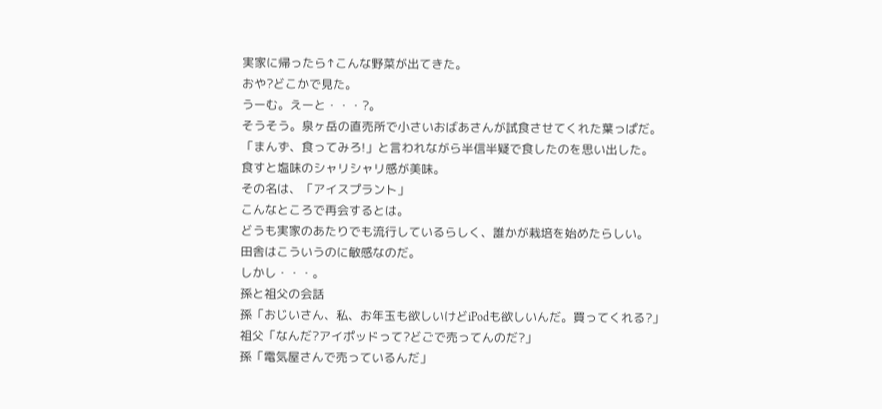実家に帰ったら↑こんな野菜が出てきた。
おや?どこかで見た。
うーむ。えーと・・・?。
そうそう。泉ヶ岳の直売所で小さいおばあさんが試食させてくれた葉っぱだ。
「まんず、食ってみろ!」と言われながら半信半疑で食したのを思い出した。
食すと塩味のシャリシャリ感が美味。
その名は、「アイスプラント」
こんなところで再会するとは。
どうも実家のあたりでも流行しているらしく、誰かが栽培を始めたらしい。
田舎はこういうのに敏感なのだ。
しかし・・・。
孫と祖父の会話
孫「おじいさん、私、お年玉も欲しいけどiPodも欲しいんだ。買ってくれる?」
祖父「なんだ?アイポッドって?どごで売ってんのだ?」
孫「電気屋さんで売っているんだ」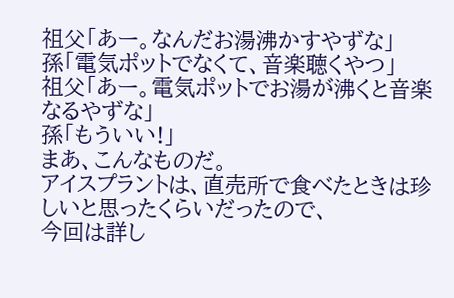祖父「あー。なんだお湯沸かすやずな」
孫「電気ポットでなくて、音楽聴くやつ」
祖父「あー。電気ポットでお湯が沸くと音楽なるやずな」
孫「もういい!」
まあ、こんなものだ。
アイスプラントは、直売所で食べたときは珍しいと思ったくらいだったので、
今回は詳し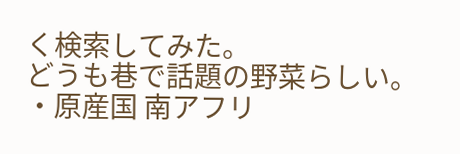く検索してみた。
どうも巷で話題の野菜らしい。
・原産国 南アフリ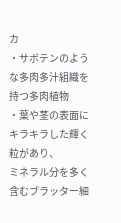カ
・サボテンのような多肉多汁組織を持つ多肉植物
・葉や茎の表面にキラキラした輝く粒があり、
ミネラル分を多く含むブラッター細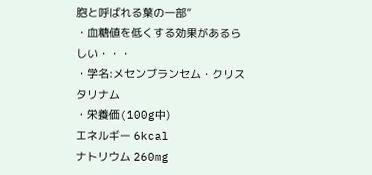胞と呼ばれる葉の一部”
・血糖値を低くする効果があるらしい・・・
・学名:メセンブランセム・クリスタリナム
・栄養価(100g中)
エネルギー 6kcal
ナトリウム 260mg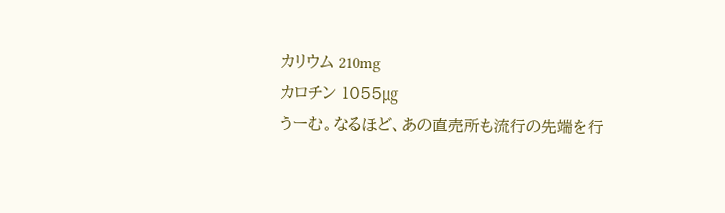カリウム 210mg
カロチン 1055㎍
うーむ。なるほど、あの直売所も流行の先端を行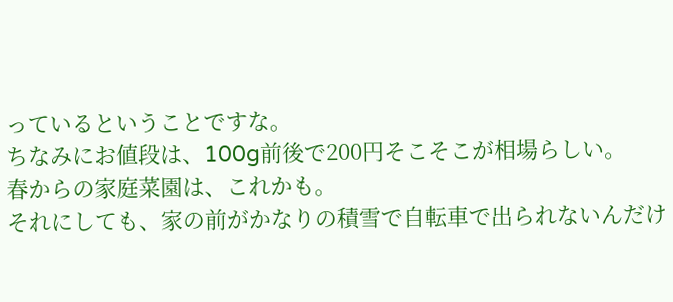っているということですな。
ちなみにお値段は、100g前後で200円そこそこが相場らしい。
春からの家庭菜園は、これかも。
それにしても、家の前がかなりの積雪で自転車で出られないんだけ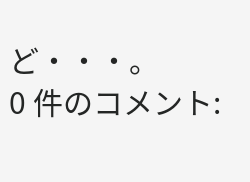ど・・・。
0 件のコメント: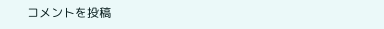コメントを投稿